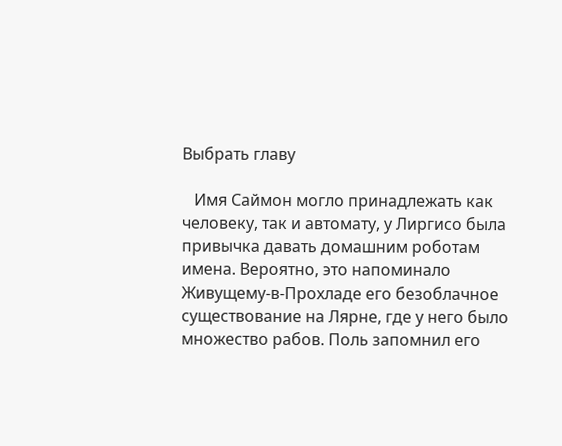Выбрать главу

   Имя Саймон могло принадлежать как человеку, так и автомату, у Лиргисо была привычка давать домашним роботам имена. Вероятно, это напоминало Живущему-в-Прохладе его безоблачное существование на Лярне, где у него было множество рабов. Поль запомнил его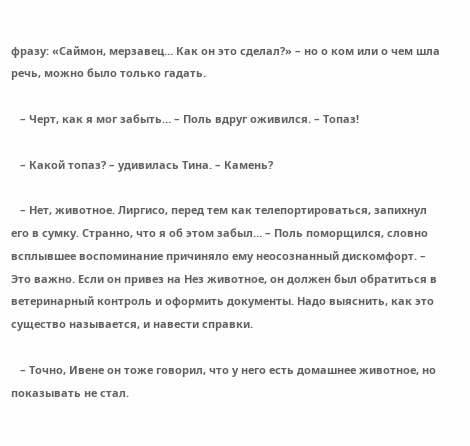фразу: «Саймон, мерзавец… Как он это сделал?» – но о ком или о чем шла речь, можно было только гадать.

   – Черт, как я мог забыть… – Поль вдруг оживился. – Топаз!

   – Какой топаз? – удивилась Тина. – Камень?

   – Нет, животное. Лиргисо, перед тем как телепортироваться, запихнул его в сумку. Странно, что я об этом забыл… – Поль поморщился, словно всплывшее воспоминание причиняло ему неосознанный дискомфорт. – Это важно. Если он привез на Нез животное, он должен был обратиться в ветеринарный контроль и оформить документы. Надо выяснить, как это существо называется, и навести справки.

   – Точно, Ивене он тоже говорил, что у него есть домашнее животное, но показывать не стал.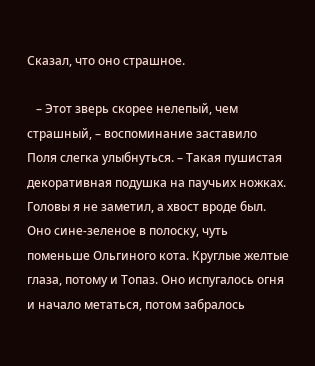Сказал, что оно страшное.

   – Этот зверь скорее нелепый, чем страшный, – воспоминание заставило Поля слегка улыбнуться. – Такая пушистая декоративная подушка на паучьих ножках. Головы я не заметил, а хвост вроде был. Оно сине-зеленое в полоску, чуть поменьше Ольгиного кота. Круглые желтые глаза, потому и Топаз. Оно испугалось огня и начало метаться, потом забралось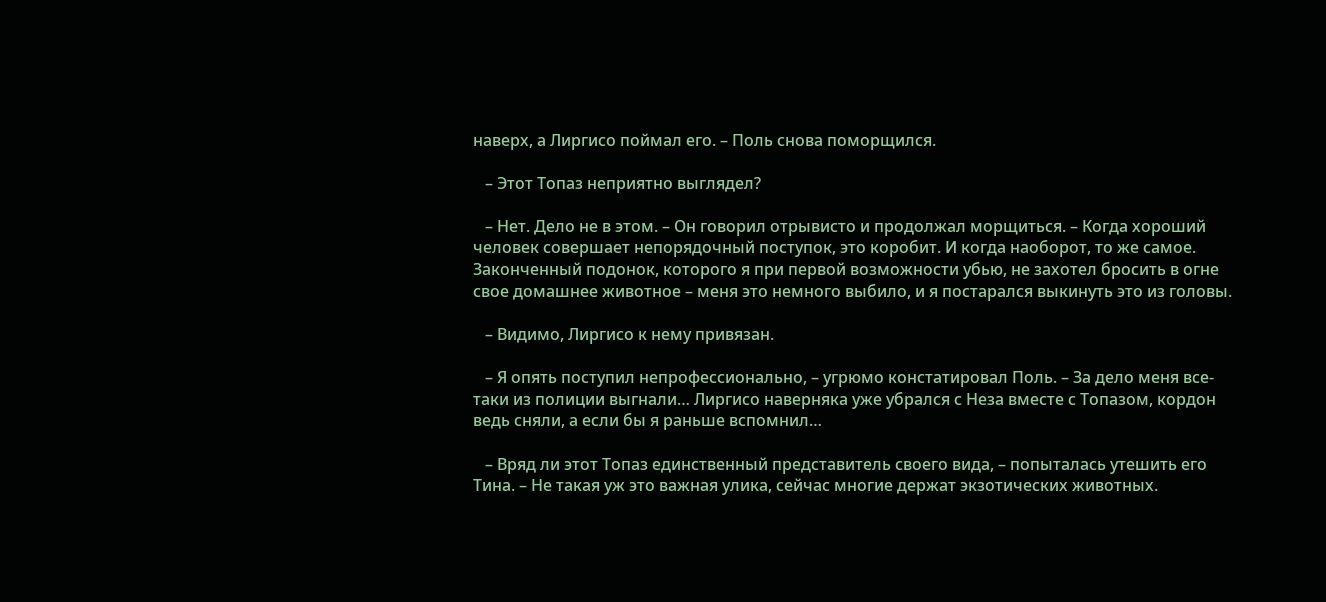наверх, а Лиргисо поймал его. – Поль снова поморщился.

   – Этот Топаз неприятно выглядел?

   – Нет. Дело не в этом. – Он говорил отрывисто и продолжал морщиться. – Когда хороший человек совершает непорядочный поступок, это коробит. И когда наоборот, то же самое. Законченный подонок, которого я при первой возможности убью, не захотел бросить в огне свое домашнее животное – меня это немного выбило, и я постарался выкинуть это из головы.

   – Видимо, Лиргисо к нему привязан.

   – Я опять поступил непрофессионально, – угрюмо констатировал Поль. – За дело меня все-таки из полиции выгнали… Лиргисо наверняка уже убрался с Неза вместе с Топазом, кордон ведь сняли, а если бы я раньше вспомнил…

   – Вряд ли этот Топаз единственный представитель своего вида, – попыталась утешить его Тина. – Не такая уж это важная улика, сейчас многие держат экзотических животных.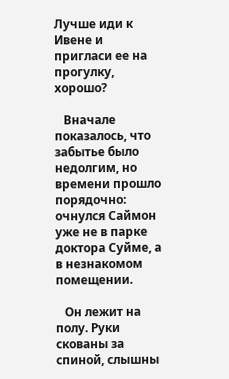Лучше иди к Ивене и пригласи ее на прогулку, хорошо?

   Вначале показалось, что забытье было недолгим, но времени прошло порядочно: очнулся Саймон уже не в парке доктора Суйме, а в незнакомом помещении.

   Он лежит на полу. Руки скованы за спиной, слышны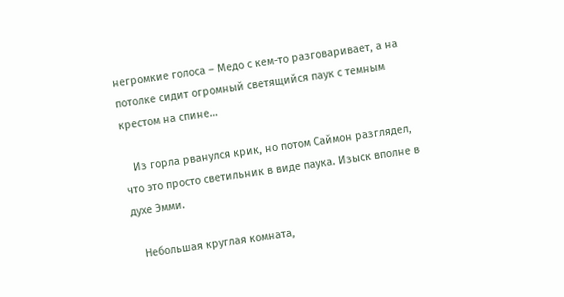негромкие голоса – Медо с кем-то разговаривает, а на потолке сидит огромный светящийся паук с темным крестом на спине…

   Из горла рванулся крик, но потом Саймон разглядел, что это просто светильник в виде паука. Изыск вполне в духе Эмми.

   Небольшая круглая комната,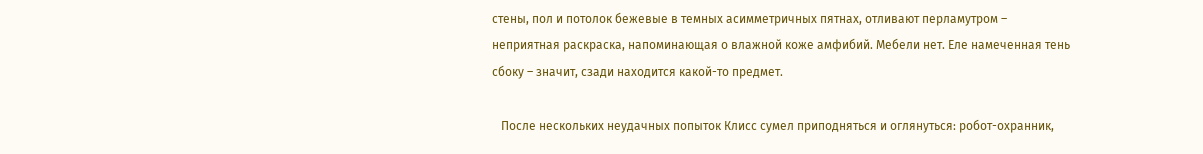стены, пол и потолок бежевые в темных асимметричных пятнах, отливают перламутром – неприятная раскраска, напоминающая о влажной коже амфибий. Мебели нет. Еле намеченная тень сбоку – значит, сзади находится какой-то предмет.

   После нескольких неудачных попыток Клисс сумел приподняться и оглянуться: робот-охранник,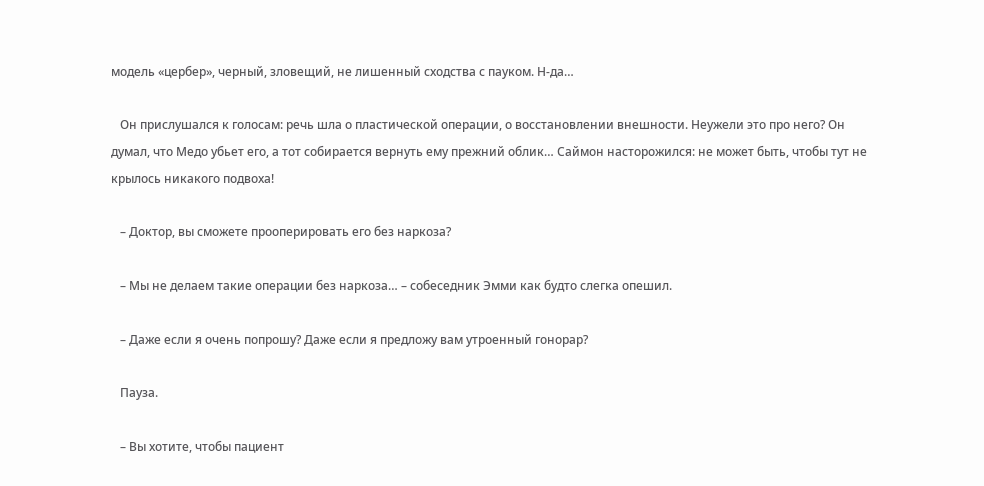модель «цербер», черный, зловещий, не лишенный сходства с пауком. Н-да…

   Он прислушался к голосам: речь шла о пластической операции, о восстановлении внешности. Неужели это про него? Он думал, что Медо убьет его, а тот собирается вернуть ему прежний облик… Саймон насторожился: не может быть, чтобы тут не крылось никакого подвоха!

   – Доктор, вы сможете прооперировать его без наркоза?

   – Мы не делаем такие операции без наркоза… – собеседник Эмми как будто слегка опешил.

   – Даже если я очень попрошу? Даже если я предложу вам утроенный гонорар?

   Пауза.

   – Вы хотите, чтобы пациент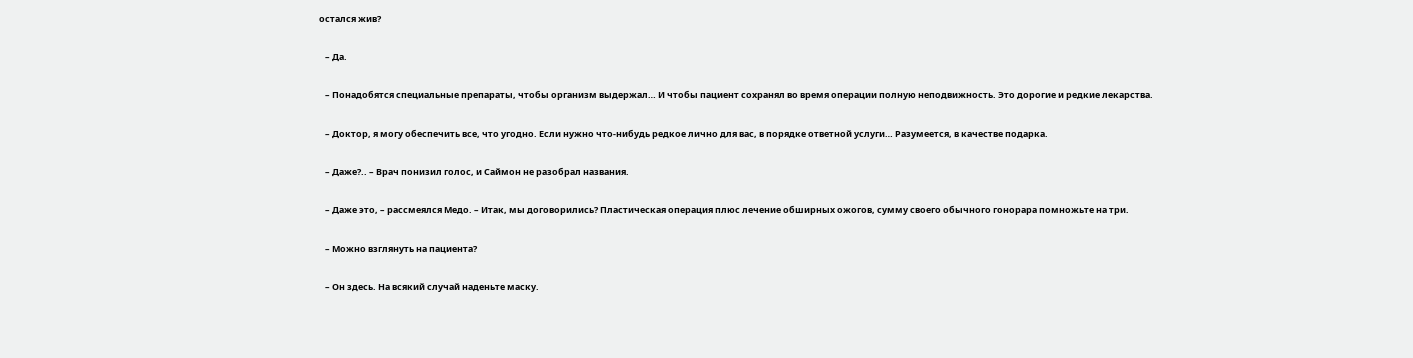остался жив?

   – Да.

   – Понадобятся специальные препараты, чтобы организм выдержал… И чтобы пациент сохранял во время операции полную неподвижность. Это дорогие и редкие лекарства.

   – Доктор, я могу обеспечить все, что угодно. Если нужно что-нибудь редкое лично для вас, в порядке ответной услуги… Разумеется, в качестве подарка.

   – Даже?.. – Врач понизил голос, и Саймон не разобрал названия.

   – Даже это, – рассмеялся Медо. – Итак, мы договорились? Пластическая операция плюс лечение обширных ожогов, сумму своего обычного гонорара помножьте на три.

   – Можно взглянуть на пациента?

   – Он здесь. На всякий случай наденьте маску.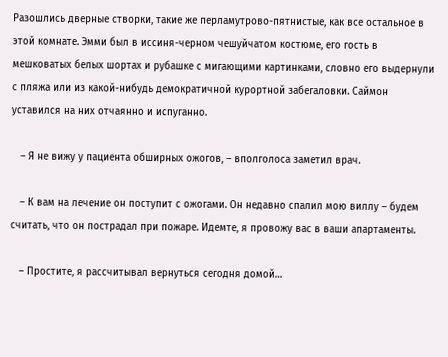Разошлись дверные створки, такие же перламутрово-пятнистые, как все остальное в этой комнате. Эмми был в иссиня-черном чешуйчатом костюме, его гость в мешковатых белых шортах и рубашке с мигающими картинками, словно его выдернули с пляжа или из какой-нибудь демократичной курортной забегаловки. Саймон уставился на них отчаянно и испуганно.

   – Я не вижу у пациента обширных ожогов, – вполголоса заметил врач.

   – К вам на лечение он поступит с ожогами. Он недавно спалил мою виллу – будем считать, что он пострадал при пожаре. Идемте, я провожу вас в ваши апартаменты.

   – Простите, я рассчитывал вернуться сегодня домой…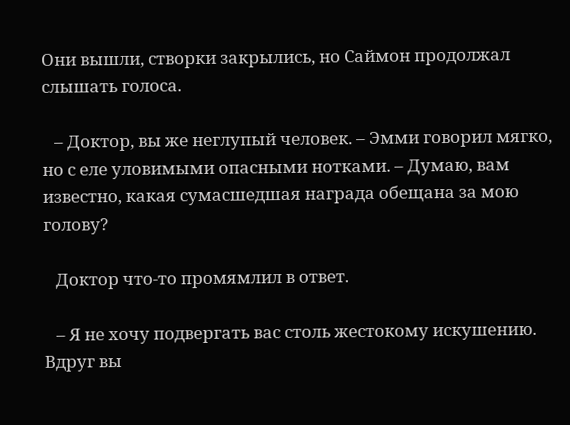Они вышли, створки закрылись, но Саймон продолжал слышать голоса.

   – Доктор, вы же неглупый человек. – Эмми говорил мягко, но с еле уловимыми опасными нотками. – Думаю, вам известно, какая сумасшедшая награда обещана за мою голову?

   Доктор что-то промямлил в ответ.

   – Я не хочу подвергать вас столь жестокому искушению. Вдруг вы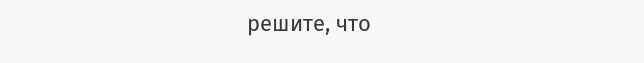решите, что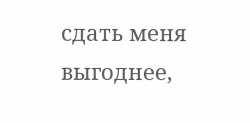сдать меня выгоднее,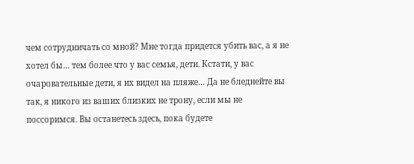чем сотрудничать со мной? Мне тогда придется убить вас, а я не хотел бы… тем более что у вас семья, дети. Кстати, у вас очаровательные дети, я их видел на пляже… Да не бледнейте вы так, я никого из ваших близких не трону, если мы не поссоримся. Вы останетесь здесь, пока будете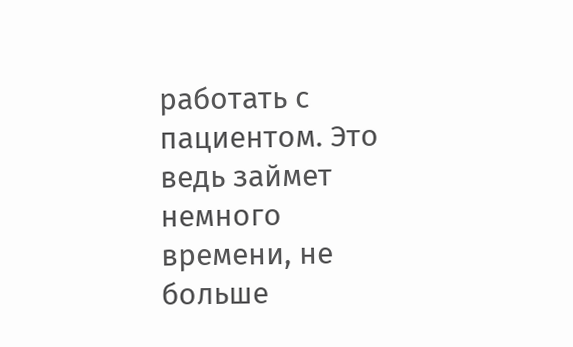работать с пациентом. Это ведь займет немного времени, не больше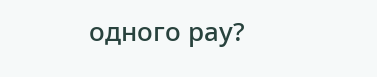одного рау?